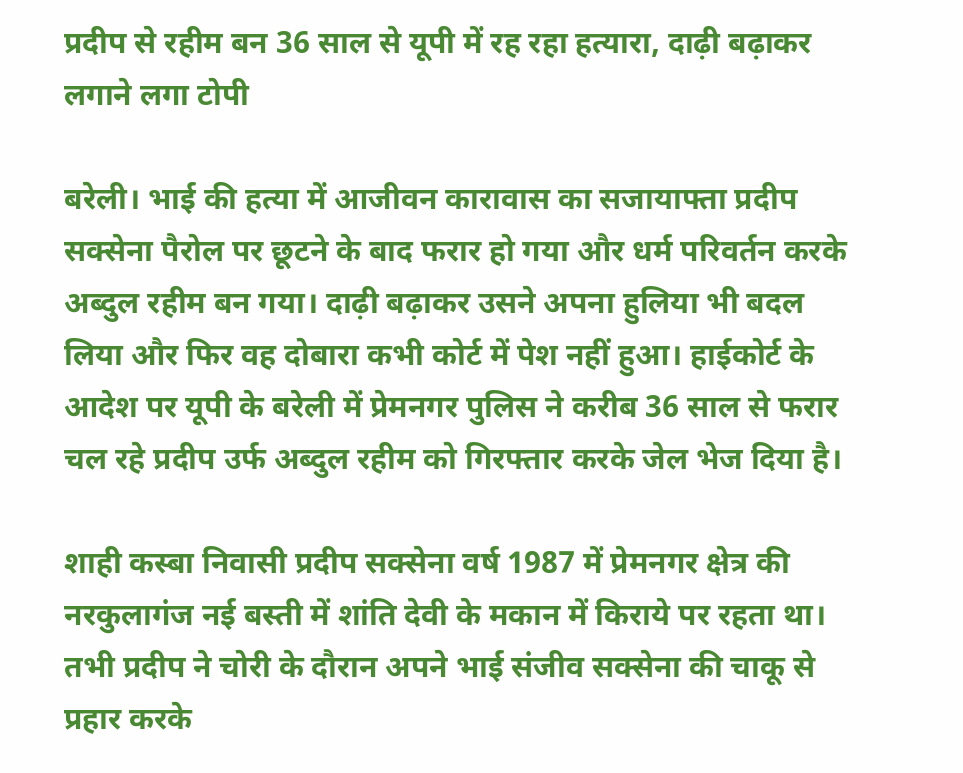प्रदीप से रहीम बन 36 साल से यूपी में रह रहा हत्यारा, दाढ़ी बढ़ाकर लगाने लगा टोपी

बरेली। भाई की हत्या में आजीवन कारावास का सजायाफ्ता प्रदीप सक्सेना पैरोल पर छूटने के बाद फरार हो गया और धर्म परिवर्तन करके अब्दुल रहीम बन गया। दाढ़ी बढ़ाकर उसने अपना हुलिया भी बदल लिया और फिर वह दोबारा कभी कोर्ट में पेश नहीं हुआ। हाईकोर्ट के आदेश पर यूपी के बरेली में प्रेमनगर पुलिस ने करीब 36 साल से फरार चल रहे प्रदीप उर्फ अब्दुल रहीम को गिरफ्तार करके जेल भेज दिया है।

शाही कस्बा निवासी प्रदीप सक्सेना वर्ष 1987 में प्रेमनगर क्षेत्र की नरकुलागंज नई बस्ती में शांति देवी के मकान में किराये पर रहता था। तभी प्रदीप ने चोरी के दौरान अपने भाई संजीव सक्सेना की चाकू से प्रहार करके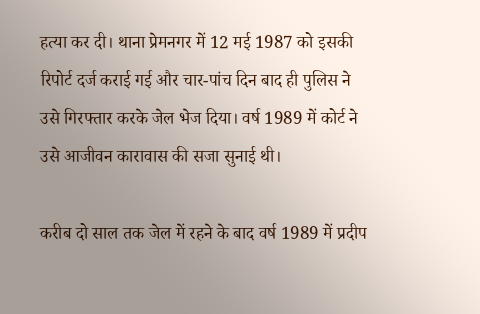हत्या कर दी। थाना प्रेमनगर में 12 मई 1987 को इसकी रिपोर्ट दर्ज कराई गई और चार-पांच दिन बाद ही पुलिस ने उसे गिरफ्तार करके जेल भेज दिया। वर्ष 1989 में कोर्ट ने उसे आजीवन कारावास की सजा सुनाई थी।

करीब दो साल तक जेल में रहने के बाद वर्ष 1989 में प्रदीप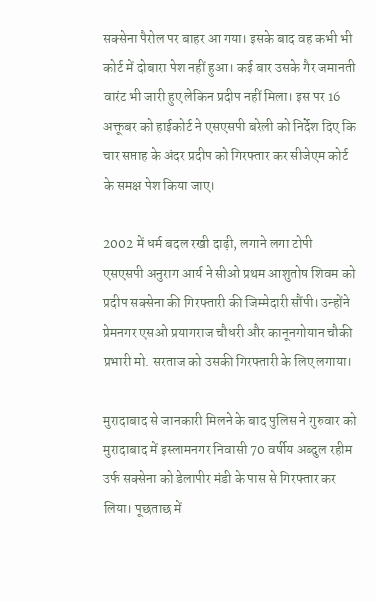सक्सेना पैरोल पर बाहर आ गया। इसके बाद वह कभी भी कोर्ट में दोबारा पेश नहीं हुआ। कई बार उसके गैर जमानती वारंट भी जारी हुए लेकिन प्रदीप नहीं मिला। इस पर 16 अक्तूबर को हाईकोर्ट ने एसएसपी बरेली को निर्देश दिए कि चार सप्ताह के अंदर प्रदीप को गिरफ्तार कर सीजेएम कोर्ट के समक्ष पेश किया जाए।

2002 में धर्म बदल रखी दाढ़ी, लगाने लगा टोपी
एसएसपी अनुराग आर्य ने सीओ प्रथम आशुतोष शिवम को प्रदीप सक्सेना की गिरफ्तारी की जिम्मेदारी सौंपी। उन्होंने प्रेमनगर एसओ प्रयागराज चौधरी और कानूनगोयान चौकी प्रभारी मो. सरताज को उसकी गिरफ्तारी के लिए लगाया।

मुरादाबाद से जानकारी मिलने के बाद पुलिस ने गुरुवार को मुरादाबाद में इस्लामनगर निवासी 70 वर्षीय अब्दुल रहीम उर्फ सक्सेना को डेलापीर मंडी के पास से गिरफ्तार कर लिया। पूछताछ में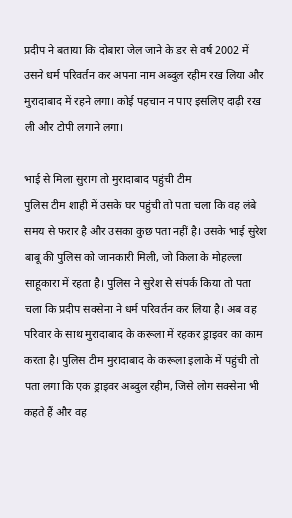प्रदीप ने बताया कि दोबारा जेल जाने के डर से वर्ष 2002 में उसने धर्म परिवर्तन कर अपना नाम अब्दुल रहीम रख लिया और मुरादाबाद में रहने लगा। कोई पहचान न पाए इसलिए दाढ़ी रख ली और टोपी लगाने लगा।

भाई से मिला सुराग तो मुरादाबाद पहुंची टीम
पुलिस टीम शाही में उसके घर पहुंची तो पता चला कि वह लंबे समय से फरार है और उसका कुछ पता नहीं है। उसके भाई सुरेश बाबू की पुलिस को जानकारी मिली, जो किला के मोहल्ला साहूकारा में रहता है। पुलिस ने सुरेश से संपर्क किया तो पता चला कि प्रदीप सक्सेना ने धर्म परिवर्तन कर लिया है। अब वह परिवार के साथ मुरादाबाद के करूला में रहकर ड्राइवर का काम करता है। पुलिस टीम मुरादाबाद के करूला इलाके में पहुंची तो पता लगा कि एक ड्राइवर अब्दुल रहीम, जिसे लोग सक्सेना भी कहते हैं और वह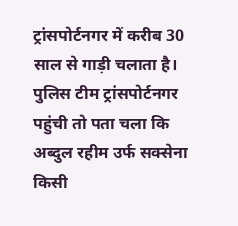ट्रांसपोर्टनगर में करीब 30 साल से गाड़ी चलाता है। पुलिस टीम ट्रांसपोर्टनगर पहुंची तो पता चला कि अब्दुल रहीम उर्फ सक्सेना किसी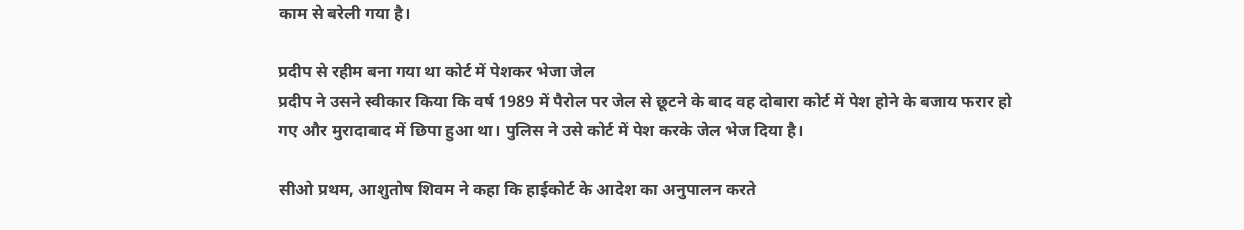काम से बरेली गया है।

प्रदीप से रहीम बना गया था कोर्ट में पेशकर भेजा जेल
प्रदीप ने उसने स्वीकार किया कि वर्ष 1989 में पैरोल पर जेल से छूटने के बाद वह दोबारा कोर्ट में पेश होने के बजाय फरार हो गए और मुरादाबाद में छिपा हुआ था। पुलिस ने उसे कोर्ट में पेश करके जेल भेज दिया है।

सीओ प्रथम, आशुतोष शिवम ने कहा कि हाईकोर्ट के आदेश का अनुपालन करते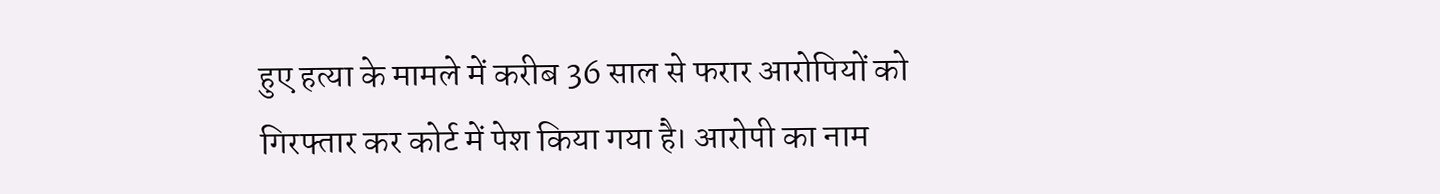हुए हत्या के मामले में करीब 36 साल से फरार आरोपियों को गिरफ्तार कर कोर्ट में पेश किया गया है। आरोपी का नाम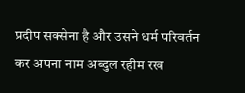प्रदीप सक्सेना है और उसने धर्म परिवर्तन कर अपना नाम अब्दुल रहीम रख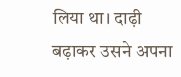लिया था। दाढ़ी बढ़ाकर उसने अपना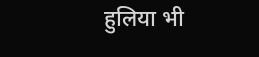हुलिया भी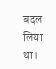बदल लिया था।